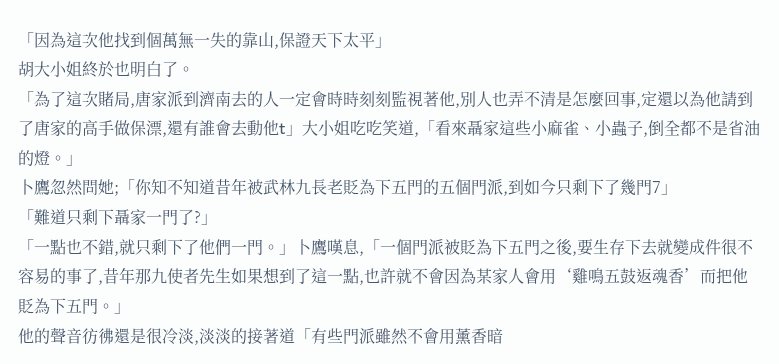「因為這次他找到個萬無一失的靠山,保證天下太平」
胡大小姐終於也明白了。
「為了這次賭局,唐家派到濟南去的人一定會時時刻刻監視著他,別人也弄不清是怎麼回事,定還以為他請到了唐家的高手做保漂,還有誰會去動他t」大小姐吃吃笑道,「看來聶家這些小麻雀、小蟲子,倒全都不是省油的燈。」
卜鷹忽然問她;「你知不知道昔年被武林九長老貶為下五門的五個門派,到如今只剩下了幾門7」
「難道只剩下聶家一門了?」
「一點也不錯,就只剩下了他們一門。」卜鷹嘆息,「一個門派被貶為下五門之後,要生存下去就變成件很不容易的事了,昔年那九使者先生如果想到了這一點,也許就不會因為某家人會用‘雞鳴五鼓返魂香’而把他貶為下五門。」
他的聲音彷彿還是很冷淡,淡淡的接著道「有些門派雖然不會用薰香暗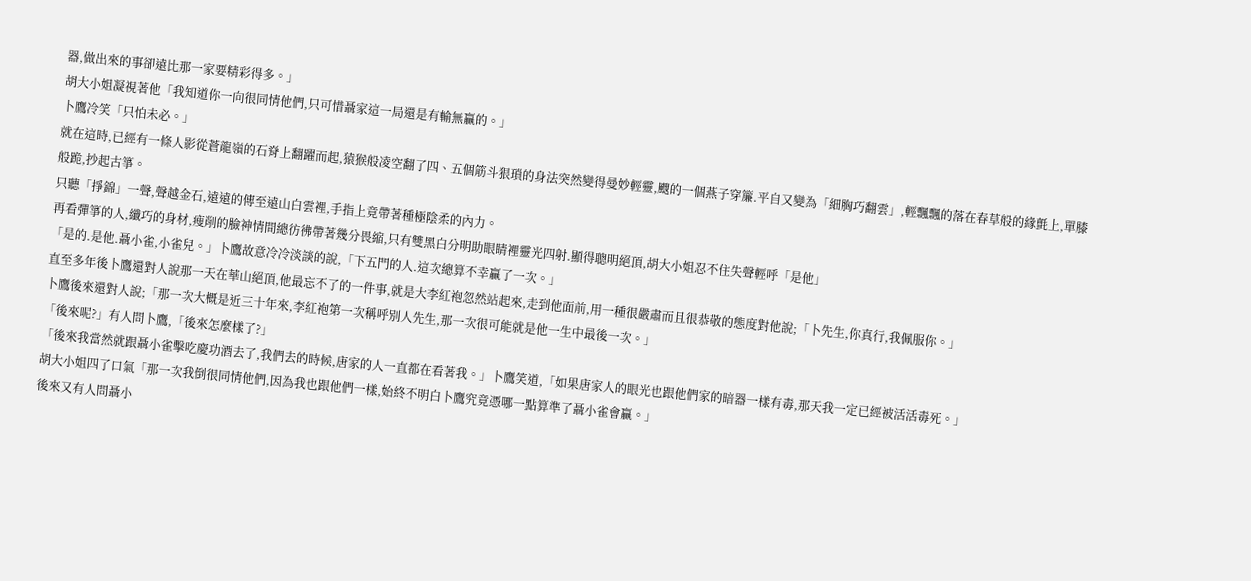器,做出來的事卻遠比那一家要精彩得多。」
胡大小姐凝視著他「我知道你一向很同情他們,只可惜聶家這一局還是有輸無贏的。」
卜鷹冷笑「只怕未必。」
就在這時,已經有一條人影從蒼龍嶺的石脊上翻躍而起,猿猴般凌空翻了四、五個筋斗狠瑣的身法突然變得曼妙輕靈,颼的一個燕子穿簾.平自又變為「細胸巧翻雲」,輕飄飄的落在春草般的緣氈上,單膝般跪,抄起古箏。
只聽「掙錦」一聲,聲越金石,遠遠的傳至遠山白雲裡,手指上竟帶著種極陰柔的內力。
再看彈箏的人,纖巧的身材,瘦削的臉神情間總彷彿帶著幾分畏縮,只有雙黑白分明助眼睛裡靈光四射.顯得聰明絕頂,胡大小姐忍不住失聲輕呼「是他」
「是的.是他.聶小雀,小雀兒。」卜鷹故意冷冷淡談的說,「下五門的人.這次總算不幸贏了一次。」
直至多年後卜鷹還對人說那一天在華山絕頂,他最忘不了的一件事,就是大李紅袍忽然站起來,走到他面前,用一種很嚴肅而且很恭敬的態度對他說;「卜先生,你真行,我佩服你。」
卜鷹後來還對人說;「那一次大概是近三十年來,李紅袍第一次稱呼別人先生,那一次很可能就是他一生中最後一次。」
「後來呢?」有人問卜鷹,「後來怎麼樣了?」
「後來我當然就跟聶小雀擊吃慶功酒去了,我們去的時候,唐家的人一直都在看著我。」卜鷹笑道,「如果唐家人的眼光也跟他們家的暗器一樣有毒,那天我一定已經被活活毒死。」
胡大小姐四了口氣「那一次我倒很同情他們,因為我也跟他們一樣,始終不明白卜鷹究竟憑哪一點算準了聶小雀會贏。」
後來又有人問聶小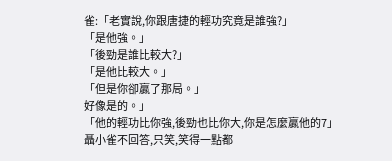雀:「老實說,你跟唐捷的輕功究竟是誰強?」
「是他強。」
「後勁是誰比較大?」
「是他比較大。」
「但是你卻贏了那局。」
好像是的。」
「他的輕功比你強,後勁也比你大,你是怎麼贏他的7」
聶小雀不回答,只笑,笑得一點都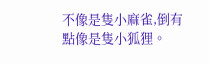不像是隻小麻雀,倒有點像是隻小狐狸。